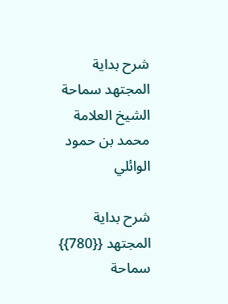شرح بداية المجتهد سماحة الشيخ العلامة محمد بن حمود الوائلي

شرح بداية المجتهد {{780}} سماحة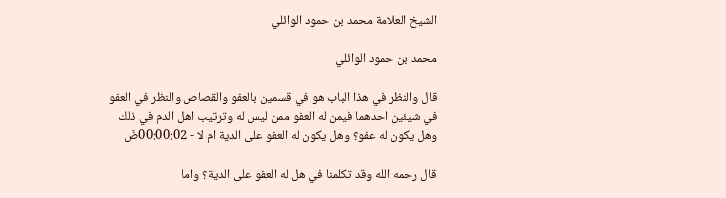الشيخ العلامة محمد بن حمود الوائلي

محمد بن حمود الوائلي

قال والنظر في هذا الباب هو في قسمين بالعفو والقصاص والنظر في العفو في شيئين احدهما فيمن له العفو ممن ليس له وترتيب اهل الدم في ذلك وهل يكون له عفو؟ وهل يكون له العفو على الدية ام لا - 00:00:02ضَ

قال رحمه الله وقد تكلمنا في هل له العفو على الدية؟ واما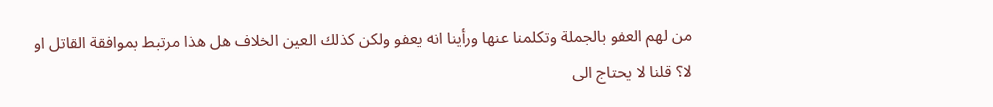من لهم العفو بالجملة وتكلمنا عنها ورأينا انه يعفو ولكن كذلك العين الخلاف هل هذا مرتبط بموافقة القاتل او لا؟ قلنا لا يحتاج الى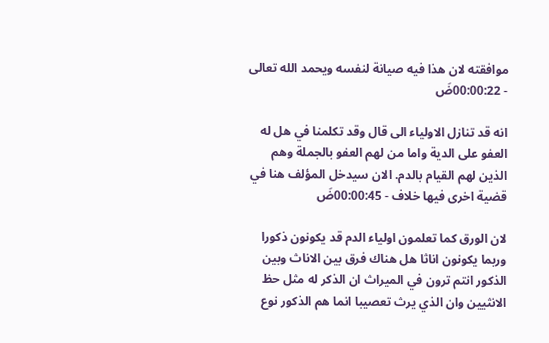موافقته لان هذا فيه صيانة لنفسه ويحمد الله تعالى - 00:00:22ضَ

انه قد تنازل الاولياء الى قال وقد تكلمنا في هل له العفو على الدية واما من لهم العفو بالجملة وهم الذين لهم القيام بالدم. الان سيدخل المؤلف هنا في قضية اخرى فيها خلاف - 00:00:45ضَ

لان الورق كما تعلمون اولياء الدم قد يكونون ذكورا وربما يكونون اناثا هل هناك فرق بين الاناث وبين الذكور انتم ترون في الميراث ان الذكر له مثل حظ الانثيين وان الذي يرث تعصيبا انما هم الذكور نوع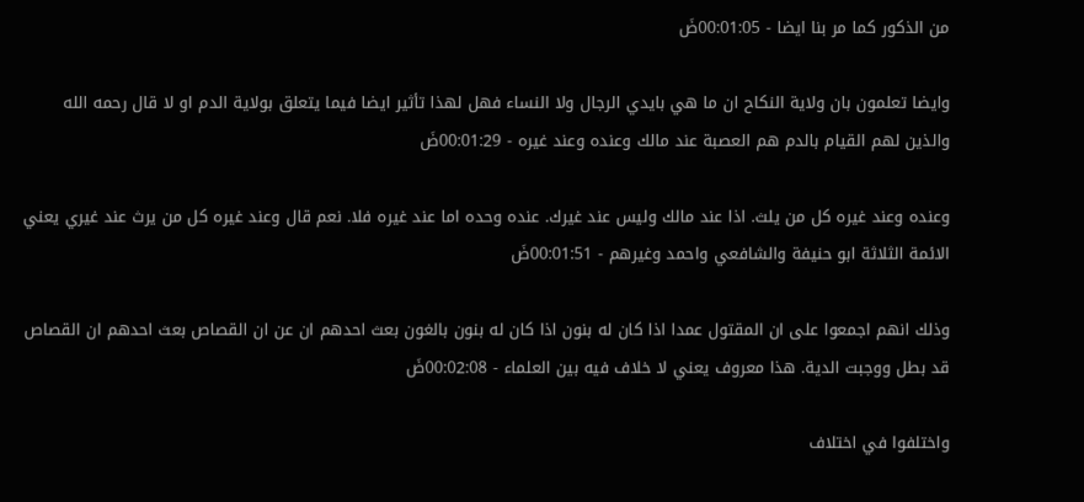من الذكور كما مر بنا ايضا - 00:01:05ضَ

وايضا تعلمون بان ولاية النكاح ان ما هي بايدي الرجال ولا النساء فهل لهذا تأثير ايضا فيما يتعلق بولاية الدم او لا قال رحمه الله والذين لهم القيام بالدم هم العصبة عند مالك وعنده وعند غيره - 00:01:29ضَ

وعنده وعند غيره كل من يلث. اذا عند مالك وليس عند غيرك. عنده وحده اما عند غيره فلا. نعم قال وعند غيره كل من يرث عند غيري يعني الائمة الثلاثة ابو حنيفة والشافعي واحمد وغيرهم - 00:01:51ضَ

وذلك انهم اجمعوا على ان المقتول عمدا اذا كان له بنون اذا كان له بنون بالغون بعث احدهم ان عن ان القصاص بعث احدهم ان القصاص قد بطل ووجبت الدية. هذا معروف يعني لا خلاف فيه بين العلماء - 00:02:08ضَ

واختلفوا في اختلاف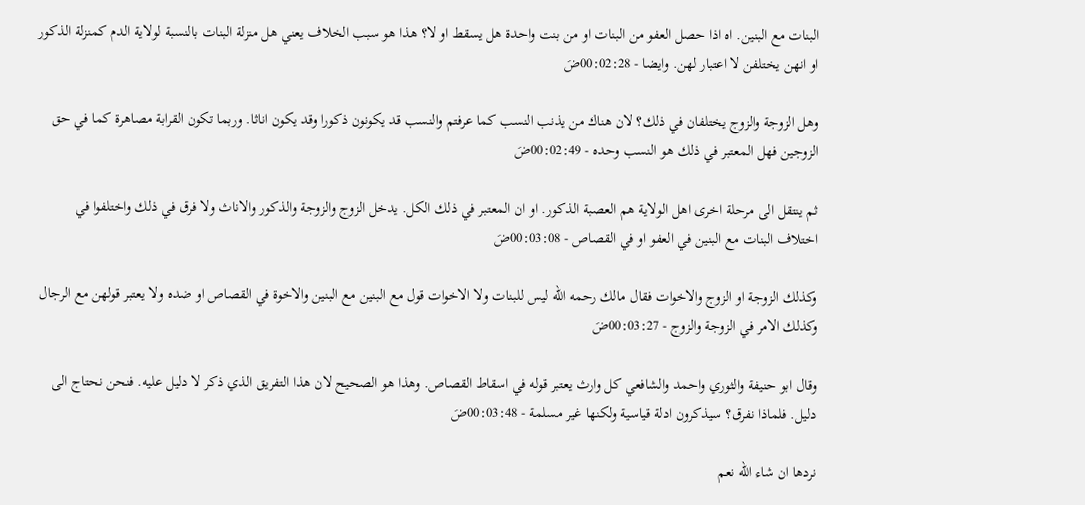البنات مع البنين. اه اذا حصل العفو من البنات او من بنت واحدة هل يسقط او لا؟ هذا هو سبب الخلاف يعني هل منزلة البنات بالنسبة لولاية الدم كمنزلة الذكور او انهن يختلفن لا اعتبار لهن. وايضا - 00:02:28ضَ

وهل الزوجة والزوج يختلفان في ذلك؟ لان هناك من يذنب النسب كما عرفتم والنسب قد يكونون ذكورا وقد يكون اناثا. وربما تكون القرابة مصاهرة كما في حق الزوجين فهل المعتبر في ذلك هو النسب وحده - 00:02:49ضَ

ثم ينتقل الى مرحلة اخرى اهل الولاية هم العصبة الذكور. او ان المعتبر في ذلك الكل. يدخل الزوج والزوجة والذكور والاناث ولا فرق في ذلك واختلفوا في اختلاف البنات مع البنين في العفو او في القصاص - 00:03:08ضَ

وكذلك الزوجة او الزوج والاخوات فقال مالك رحمه الله ليس للبنات ولا الاخوات قول مع البنين مع البنين والاخوة في القصاص او ضده ولا يعتبر قولهن مع الرجال وكذلك الامر في الزوجة والزوج - 00:03:27ضَ

وقال ابو حنيفة والثوري واحمد والشافعي كل وارث يعتبر قوله في اسقاط القصاص. وهذا هو الصحيح لان هذا التفريق الذي ذكر لا دليل عليه. فنحن نحتاج الى دليل. فلماذا نفرق؟ سيذكرون ادلة قياسية ولكنها غير مسلمة - 00:03:48ضَ

نردها ان شاء الله نعم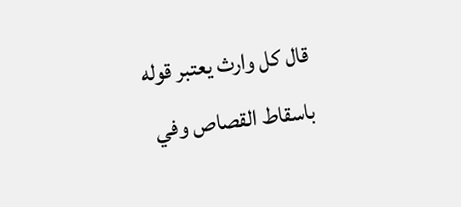قال كل وارث يعتبر قوله باسقاط القصاص وفي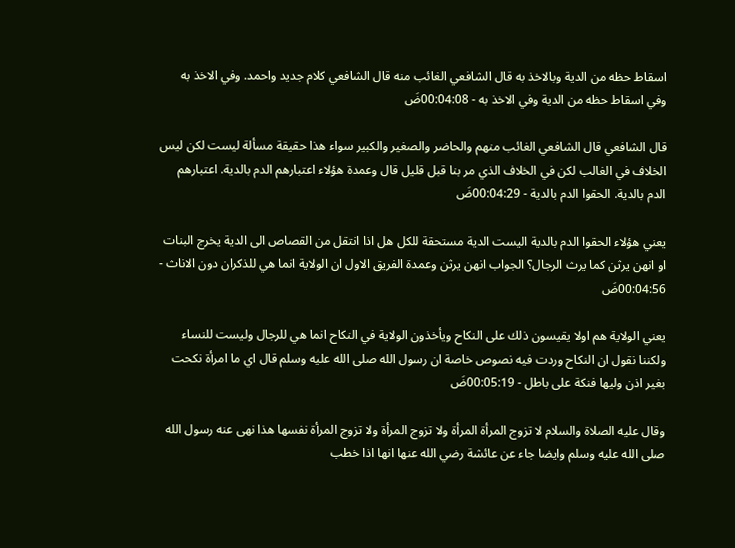اسقاط حظه من الدية وبالاخذ به قال الشافعي الغائب منه قال الشافعي كلام جديد واحمد. وفي الاخذ به وفي اسقاط حظه من الدية وفي الاخذ به - 00:04:08ضَ

قال الشافعي قال الشافعي الغائب منهم والحاضر والصغير والكبير سواء هذا حقيقة مسألة ليست لكن ليس الخلاف في الغالب لكن في الخلاف الذي مر بنا قبل قليل قال وعمدة هؤلاء اعتبارهم الدم بالدية. اعتبارهم الدم بالدية. الحقوا الدم بالدية - 00:04:29ضَ

يعني هؤلاء الحقوا الدم بالدية اليست الدية مستحقة للكل هل اذا انتقل من القصاص الى الدية يخرج البنات او انهن يرثن كما يرث الرجال؟ الجواب انهن يرثن وعمدة الفريق الاول ان الولاية انما هي للذكران دون الاناث - 00:04:56ضَ

يعني الولاية هم اولا يقيسون ذلك على النكاح ويأخذون الولاية في النكاح انما هي للرجال وليست للنساء ولكننا نقول ان النكاح وردت فيه نصوص خاصة ان رسول الله صلى الله عليه وسلم قال اي ما امرأة نكحت بغير اذن وليها فنكة على باطل - 00:05:19ضَ

وقال عليه الصلاة والسلام لا تزوج المرأة المرأة ولا تزوج المرأة ولا تزوج المرأة نفسها هذا نهى عنه رسول الله صلى الله عليه وسلم وايضا جاء عن عائشة رضي الله عنها انها اذا خطب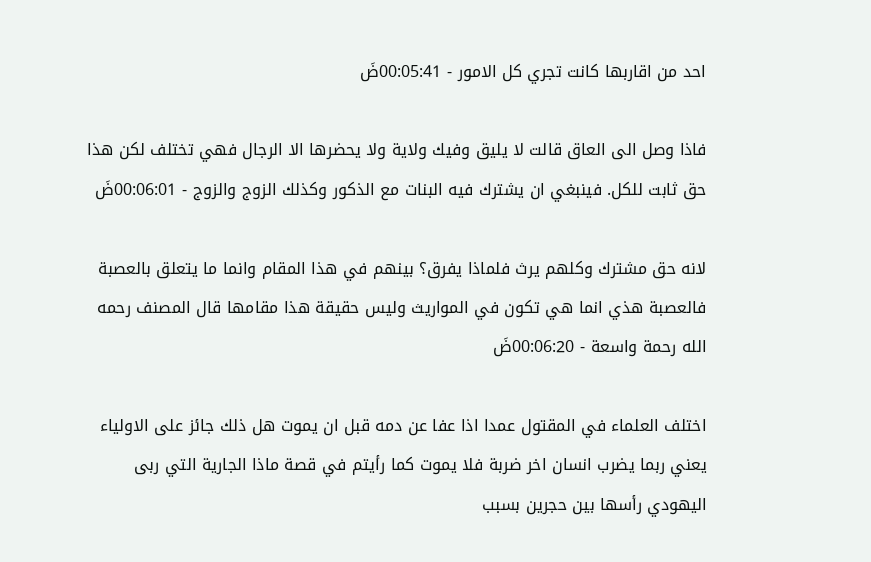احد من اقاربها كانت تجري كل الامور - 00:05:41ضَ

فاذا وصل الى العاق قالت لا يليق وفيك ولاية ولا يحضرها الا الرجال فهي تختلف لكن هذا حق ثابت للكل. فينبغي ان يشترك فيه البنات مع الذكور وكذلك الزوج والزوج - 00:06:01ضَ

لانه حق مشترك وكلهم يرث فلماذا يفرق؟ بينهم في هذا المقام وانما ما يتعلق بالعصبة فالعصبة هذي انما هي تكون في المواريث وليس حقيقة هذا مقامها قال المصنف رحمه الله رحمة واسعة - 00:06:20ضَ

اختلف العلماء في المقتول عمدا اذا عفا عن دمه قبل ان يموت هل ذلك جائز على الاولياء يعني ربما يضرب انسان اخر ضربة فلا يموت كما رأيتم في قصة ماذا الجارية التي ربى اليهودي رأسها بين حجرين بسبب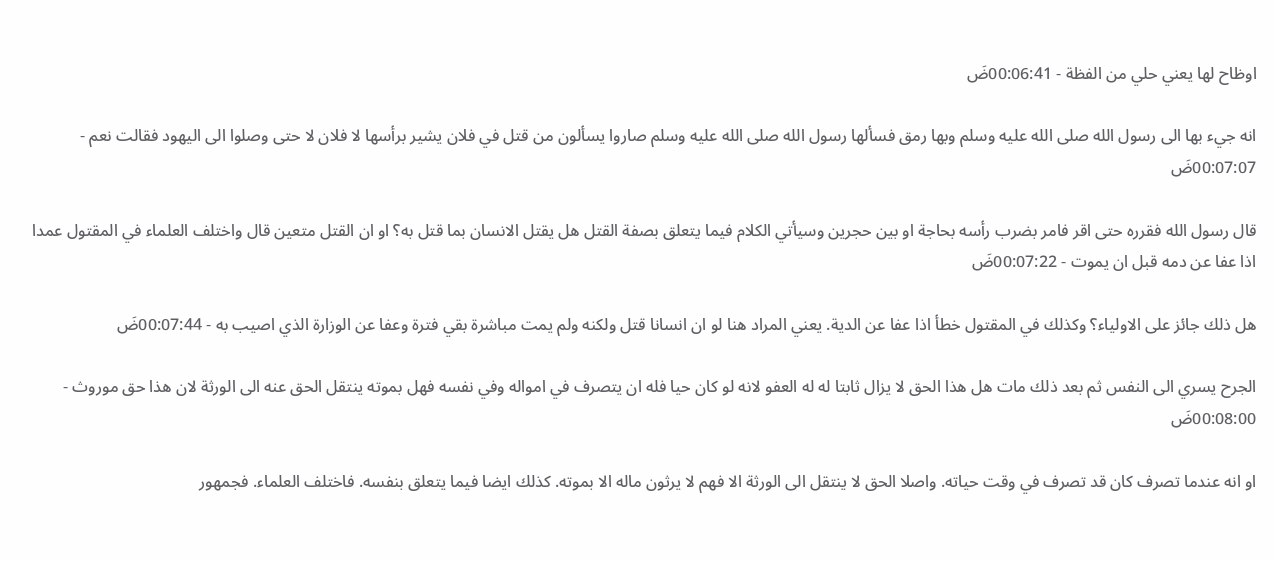اوظاح لها يعني حلي من الفظة - 00:06:41ضَ

انه جيء بها الى رسول الله صلى الله عليه وسلم وبها رمق فسألها رسول الله صلى الله عليه وسلم صاروا يسألون من قتل في فلان يشير برأسها لا فلان لا حتى وصلوا الى اليهود فقالت نعم - 00:07:07ضَ

قال رسول الله فقرره حتى اقر فامر بضرب رأسه بحاجة او بين حجرين وسيأتي الكلام فيما يتعلق بصفة القتل هل يقتل الانسان بما قتل به؟ او ان القتل متعين قال واختلف العلماء في المقتول عمدا اذا عفا عن دمه قبل ان يموت - 00:07:22ضَ

هل ذلك جائز على الاولياء؟ وكذلك في المقتول خطأ اذا عفا عن الدية. يعني المراد هنا لو ان انسانا قتل ولكنه ولم يمت مباشرة بقي فترة وعفا عن الوزارة الذي اصيب به - 00:07:44ضَ

الجرح يسري الى النفس ثم بعد ذلك مات هل هذا الحق لا يزال ثابتا له له العفو لانه لو كان حيا فله ان يتصرف في امواله وفي نفسه فهل بموته ينتقل الحق عنه الى الورثة لان هذا حق موروث - 00:08:00ضَ

او انه عندما تصرف كان قد تصرف في وقت حياته. واصلا الحق لا ينتقل الى الورثة الا فهم لا يرثون ماله الا بموته. كذلك ايضا فيما يتعلق بنفسه. فاختلف العلماء. فجمهور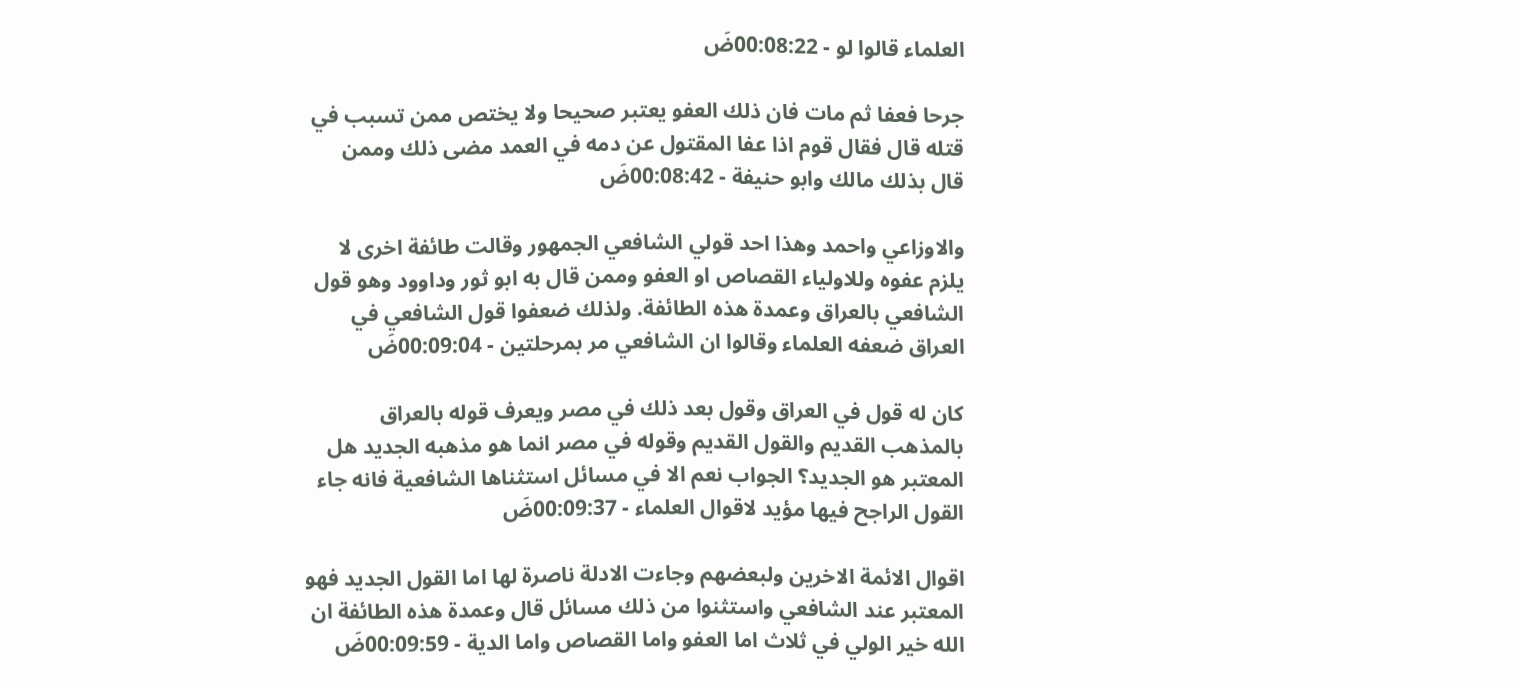العلماء قالوا لو - 00:08:22ضَ

جرحا فعفا ثم مات فان ذلك العفو يعتبر صحيحا ولا يختص ممن تسبب في قتله قال فقال قوم اذا عفا المقتول عن دمه في العمد مضى ذلك وممن قال بذلك مالك وابو حنيفة - 00:08:42ضَ

والاوزاعي واحمد وهذا احد قولي الشافعي الجمهور وقالت طائفة اخرى لا يلزم عفوه وللاولياء القصاص او العفو وممن قال به ابو ثور وداوود وهو قول الشافعي بالعراق وعمدة هذه الطائفة. ولذلك ضعفوا قول الشافعي في العراق ضعفه العلماء وقالوا ان الشافعي مر بمرحلتين - 00:09:04ضَ

كان له قول في العراق وقول بعد ذلك في مصر ويعرف قوله بالعراق بالمذهب القديم والقول القديم وقوله في مصر انما هو مذهبه الجديد هل المعتبر هو الجديد؟ الجواب نعم الا في مسائل استثناها الشافعية فانه جاء القول الراجح فيها مؤيد لاقوال العلماء - 00:09:37ضَ

اقوال الائمة الاخرين ولبعضهم وجاءت الادلة ناصرة لها اما القول الجديد فهو المعتبر عند الشافعي واستثنوا من ذلك مسائل قال وعمدة هذه الطائفة ان الله خير الولي في ثلاث اما العفو واما القصاص واما الدية - 00:09:59ضَ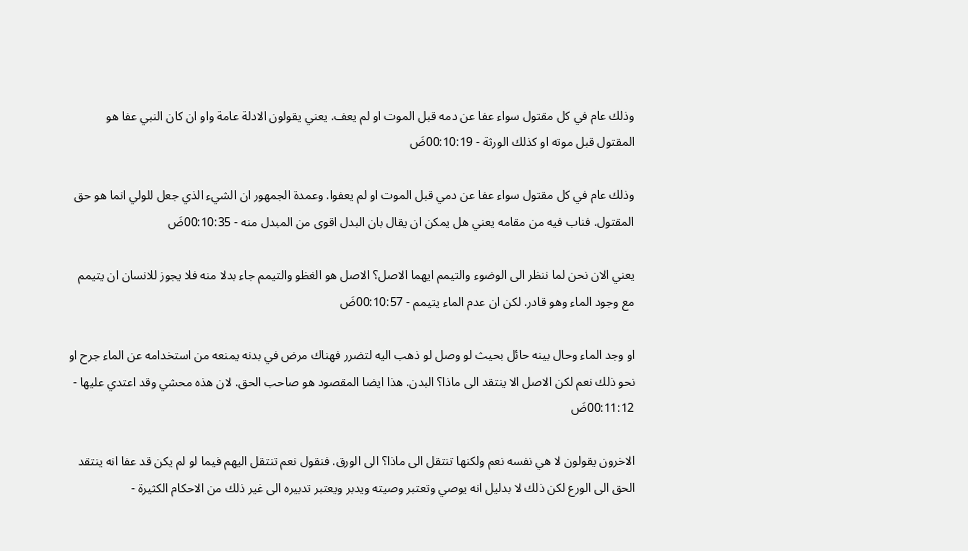وذلك عام في كل مقتول سواء عفا عن دمه قبل الموت او لم يعف. يعني يقولون الادلة عامة واو ان كان النبي عفا هو المقتول قبل موته او كذلك الورثة - 00:10:19ضَ

وذلك عام في كل مقتول سواء عفا عن دمي قبل الموت او لم يعفوا. وعمدة الجمهور ان الشيء الذي جعل للولي انما هو حق المقتول. فناب فيه من مقامه يعني هل يمكن ان يقال بان البدل اقوى من المبدل منه - 00:10:35ضَ

يعني الان نحن لما ننظر الى الوضوء والتيمم ايهما الاصل؟ الاصل هو الغظو والتيمم جاء بدلا منه فلا يجوز للانسان ان يتيمم مع وجود الماء وهو قادر. لكن ان عدم الماء يتيمم - 00:10:57ضَ

او وجد الماء وحال بينه حائل بحيث لو وصل لو ذهب اليه لتضرر فهناك مرض في بدنه يمنعه من استخدامه عن الماء جرح او نحو ذلك نعم لكن الاصل الا ينتقد الى ماذا؟ البدن. هذا ايضا المقصود هو صاحب الحق. لان هذه محشي وقد اعتدي عليها - 00:11:12ضَ

الاخرون يقولون لا هي نفسه نعم ولكنها تنتقل الى ماذا؟ الى الورق. فنقول نعم تنتقل اليهم فيما لو لم يكن قد عفا انه ينتقد الحق الى الورع لكن ذلك لا بدليل انه يوصي وتعتبر وصيته ويدبر ويعتبر تدبيره الى غير ذلك من الاحكام الكثيرة -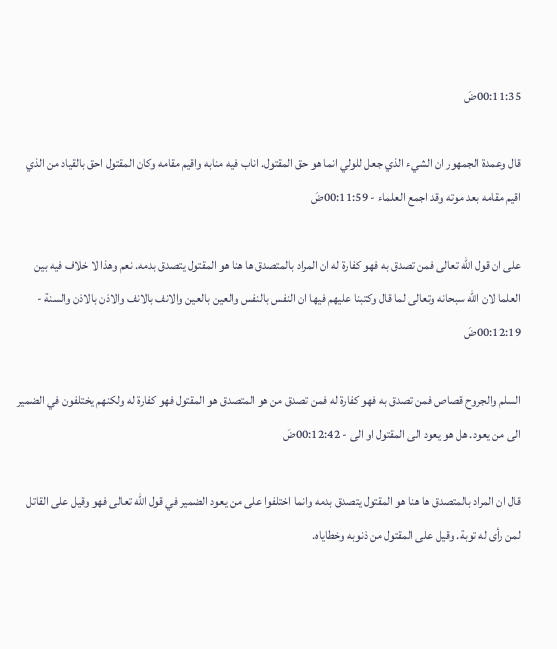00:11:35ضَ

قال وعمدة الجمهور ان الشيء الذي جعل للولي انما هو حق المقتول. اناب فيه منابه واقيم مقامه وكان المقتول احق بالقياد من الذي اقيم مقامه بعد موته وقد اجمع العلماء - 00:11:59ضَ

على ان قول الله تعالى فمن تصدق به فهو كفارة له ان المراد بالمتصدق ها هنا هو المقتول يتصدق بدمه. نعم وهذا لا خلاف فيه بين العلما لان الله سبحانه وتعالى لما قال وكتبنا عليهم فيها ان النفس بالنفس والعين بالعين والانف بالانف والاذن بالاذن والسنة - 00:12:19ضَ

السلم والجروح قصاص فمن تصدق به فهو كفارة له فمن تصدق من هو المتصدق هو المقتول فهو كفارة له ولكنهم يختلفون في الضمير الى من يعود. هل هو يعود الى المقتول او الى - 00:12:42ضَ

قال ان المراد بالمتصدق ها هنا هو المقتول يتصدق بدمه وانما اختلفوا على من يعود الضمير في قول الله تعالى فهو وقيل على القاتل لمن رأى له توبة. وقيل على المقتول من ذنوبه وخطاياه.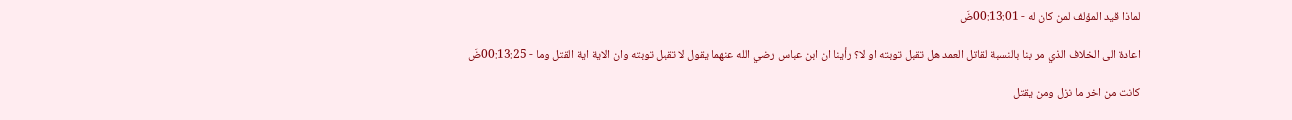لماذا قيد المؤلف لمن كان له - 00:13:01ضَ

اعادة الى الخلاف الذي مر بنا بالنسبة لقاتل العمد هل تقبل توبته او لا؟ رأينا ان ابن عباس رضي الله عنهما يقول لا تقبل توبته وان الاية اية القتل وما - 00:13:25ضَ

كانت من اخر ما نزل ومن يقتل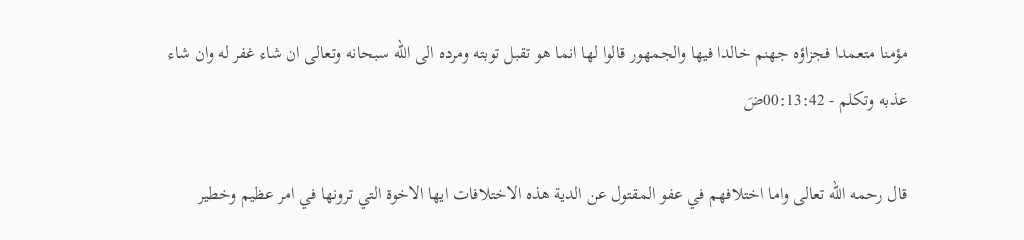مؤمنا متعمدا فجزاؤه جهنم خالدا فيها والجمهور قالوا لها انما هو تقبل توبته ومرده الى الله سبحانه وتعالى ان شاء غفر له وان شاء عذبه وتكلم - 00:13:42ضَ

قال رحمه الله تعالى واما اختلافهم في عفو المقتول عن الدية هذه الاختلافات ايها الاخوة التي ترونها في امر عظيم وخطير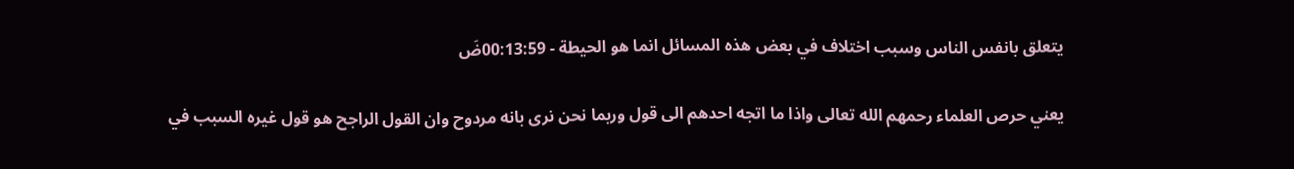يتعلق بانفس الناس وسبب اختلاف في بعض هذه المسائل انما هو الحيطة - 00:13:59ضَ

يعني حرص العلماء رحمهم الله تعالى واذا ما اتجه احدهم الى قول وربما نحن نرى بانه مردوح وان القول الراجح هو قول غيره السبب في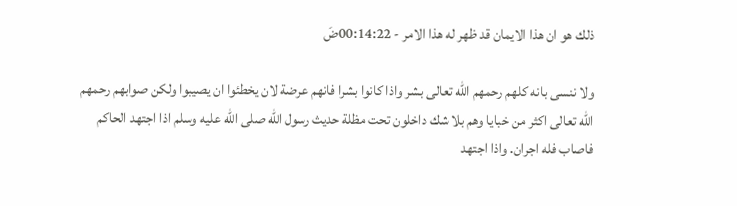ذلك هو ان هذا الايمان قد ظهر له هذا الامر - 00:14:22ضَ

ولا ننسى بانه كلهم رحمهم الله تعالى بشر واذا كانوا بشرا فانهم عرضة لان يخطئوا ان يصيبوا ولكن صوابهم رحمهم الله تعالى اكثر من خبايا وهم بلا شك داخلون تحت مظلة حديث رسول الله صلى الله عليه وسلم اذا اجتهد الحاكم فاصاب فله اجران. واذا اجتهد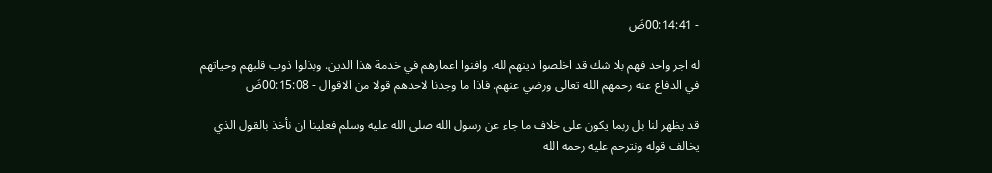- 00:14:41ضَ

له اجر واحد فهم بلا شك قد اخلصوا دينهم لله. وافنوا اعمارهم في خدمة هذا الدين. وبذلوا ذوب قلبهم وحياتهم في الدفاع عنه رحمهم الله تعالى ورضي عنهم. فاذا ما وجدنا لاحدهم قولا من الاقوال - 00:15:08ضَ

قد يظهر لنا بل ربما يكون على خلاف ما جاء عن رسول الله صلى الله عليه وسلم فعلينا ان نأخذ بالقول الذي يخالف قوله ونترحم عليه رحمه الله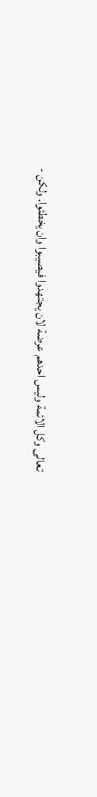تعالى وكل الائمة وليس احدهم عرضة لان يجتهدوا فيصيبوا وان يخطئوا. ولكن -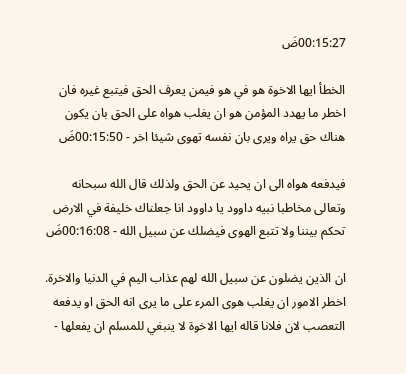00:15:27ضَ

الخطأ ايها الاخوة هو في هو فيمن يعرف الحق فيتبع غيره فان اخطر ما يهدد المؤمن هو ان يغلب هواه على الحق بان يكون هناك حق يراه ويرى بان نفسه تهوى شيئا اخر - 00:15:50ضَ

فيدفعه هواه الى ان يحيد عن الحق ولذلك قال الله سبحانه وتعالى مخاطبا نبيه داوود يا داوود انا جعلناك خليفة في الارض تحكم بيننا ولا تتبع الهوى فيضلك عن سبيل الله - 00:16:08ضَ

ان الذين يضلون عن سبيل الله لهم عذاب اليم في الدنيا والاخرة. اخطر الامور ان يغلب هوى المرء على ما يرى انه الحق او يدفعه التعصب لان فلانا قاله ايها الاخوة لا ينبغي للمسلم ان يفعلها -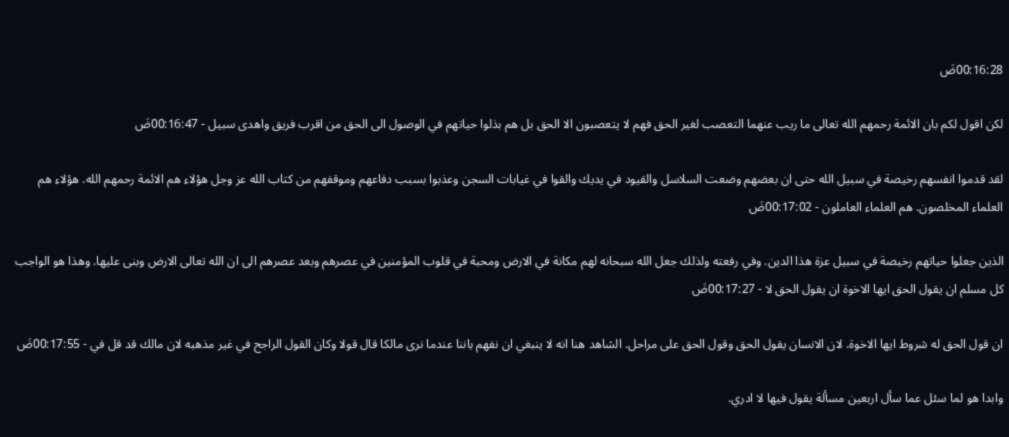00:16:28ضَ

لكن اقول لكم بان الائمة رحمهم الله تعالى ما ريب عنهما التعصب لغير الحق فهم لا يتعصبون الا الحق بل هم بذلوا حياتهم في الوصول الى الحق من اقرب فريق واهدى سبيل - 00:16:47ضَ

لقد قدموا انفسهم رخيصة في سبيل الله حتى ان بعضهم وضعت السلاسل والقيود في يديك والقوا في غيابات السجن وعذبوا بسبب دفاعهم وموقفهم من كتاب الله عز وجل هؤلاء هم الائمة رحمهم الله. هؤلاء هم العلماء المخلصون. هم العلماء العاملون - 00:17:02ضَ

الذين جعلوا حياتهم رخيصة في سبيل عزة هذا الدين. وفي رفعته ولذلك جعل الله سبحانه لهم مكانة في الارض ومحبة في قلوب المؤمنين في عصرهم وبعد عصرهم الى ان الله تعالى الارض وبنى عليها. وهذا هو الواجب كل مسلم ان يقول الحق ايها الاخوة ان يقول الحق لا - 00:17:27ضَ

ان قول الحق له شروط ايها الاخوة. لان الانسان يقول الحق وقول الحق على مراحل. الشاهد هنا انه لا ينبغي ان نفهم باننا عندما نرى مالكا قال قولا وكان القول الراجح في غير مذهبه لان مالك قد قل في - 00:17:55ضَ

وابدا هو لما سئل عما سأل اربعين مسألة يقول فيها لا ادري.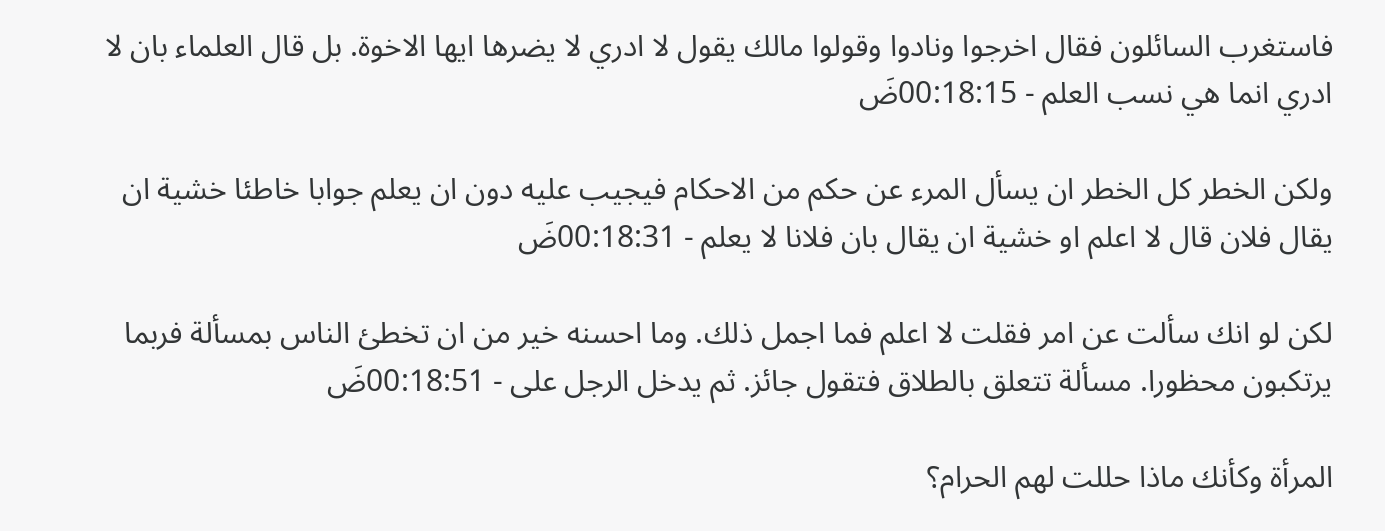فاستغرب السائلون فقال اخرجوا ونادوا وقولوا مالك يقول لا ادري لا يضرها ايها الاخوة. بل قال العلماء بان لا ادري انما هي نسب العلم - 00:18:15ضَ

ولكن الخطر كل الخطر ان يسأل المرء عن حكم من الاحكام فيجيب عليه دون ان يعلم جوابا خاطئا خشية ان يقال فلان قال لا اعلم او خشية ان يقال بان فلانا لا يعلم - 00:18:31ضَ

لكن لو انك سألت عن امر فقلت لا اعلم فما اجمل ذلك. وما احسنه خير من ان تخطئ الناس بمسألة فربما يرتكبون محظورا. مسألة تتعلق بالطلاق فتقول جائز. ثم يدخل الرجل على - 00:18:51ضَ

المرأة وكأنك ماذا حللت لهم الحرام؟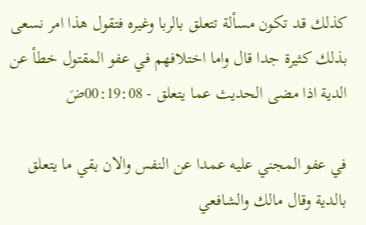كذلك قد تكون مسألة تتعلق بالربا وغيره فتقول هذا امر نسعى بذلك كثيرة جدا قال واما اختلافهم في عفو المقتول خطأ عن الدية اذا مضى الحديث عما يتعلق - 00:19:08ضَ

في عفو المجني عليه عمدا عن النفس والان بقي ما يتعلق بالدية وقال مالك والشافعي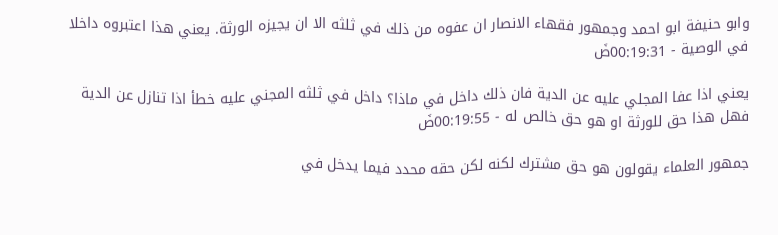وابو حنيفة ابو احمد وجمهور فقهاء الانصار ان عفوه من ذلك في ثلثه الا ان يجيزه الورثة. يعني هذا اعتبروه داخلا في الوصية - 00:19:31ضَ

يعني اذا عفا المجلي عليه عن الدية فان ذلك داخل في ماذا؟ داخل في ثلثه المجني عليه خطأ اذا تنازل عن الدية فهل هذا حق للورثة او هو حق خالص له - 00:19:55ضَ

جمهور العلماء يقولون هو حق مشترك لكنه لكن حقه محدد فيما يدخل في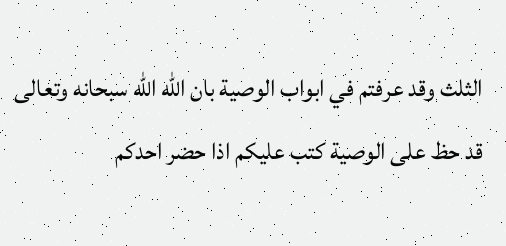الثلث وقد عرفتم في ابواب الوصية بان الله الله سبحانه وتعالى قد حظ على الوصية كتب عليكم اذا حضر احدكم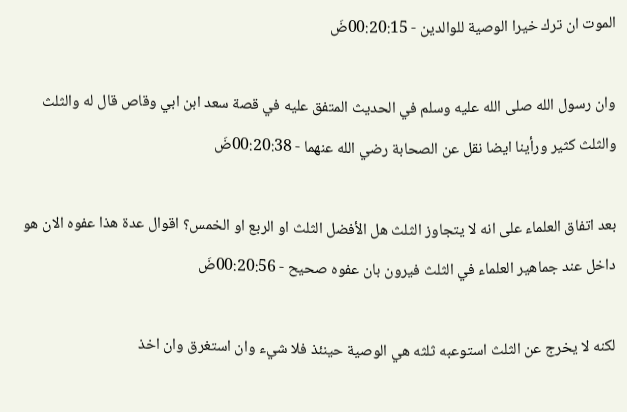الموت ان ترك خيرا الوصية للوالدين - 00:20:15ضَ

وان رسول الله صلى الله عليه وسلم في الحديث المتفق عليه في قصة سعد ابن ابي وقاص قال له والثلث والثلث كثير ورأينا ايضا نقل عن الصحابة رضي الله عنهما - 00:20:38ضَ

بعد اتفاق العلماء على انه لا يتجاوز الثلث هل الأفضل الثلث او الربع او الخمس؟ اقوال عدة هذا عفوه الان هو داخل عند جماهير العلماء في الثلث فيرون بان عفوه صحيح - 00:20:56ضَ

لكنه لا يخرج عن الثلث استوعبه ثلثه هي الوصية حينئذ فلا شيء وان استغرق وان اخذ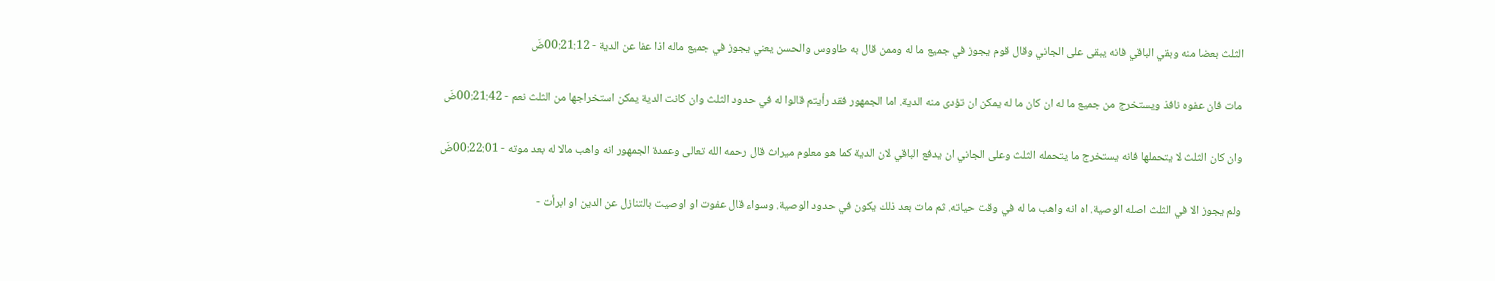الثلث بعضا منه وبقي الباقي فانه يبقى على الجاني وقال قوم يجوز في جميع ما له وممن قال به طاووس والحسن يعني يجوز في جميع ماله اذا عفا عن الدية - 00:21:12ضَ

مات فان عفوه نافذ ويستخرج من جميع ما له ان كان ما له يمكن ان تؤدى منه الدية. اما الجمهور فقد رأيتم قالوا له في حدود الثلث وان كانت الدية يمكن استخراجها من الثلث نعم - 00:21:42ضَ

وان كان الثلث لا يتحملها فانه يستخرج ما يتحمله الثلث وعلى الجاني ان يدفع الباقي لان الدية كما هو معلوم ميراث قال رحمه الله تعالى وعمدة الجمهور انه واهب مالا له بعد موته - 00:22:01ضَ

ولم يجوز الا في الثلث اصله الوصية. اه انه واهب ما له في وقت حياته. ثم مات بعد ذلك يكون في حدود الوصية. وسواء قال عفوت او اوصيت بالتنازل عن الدين او ابرأت -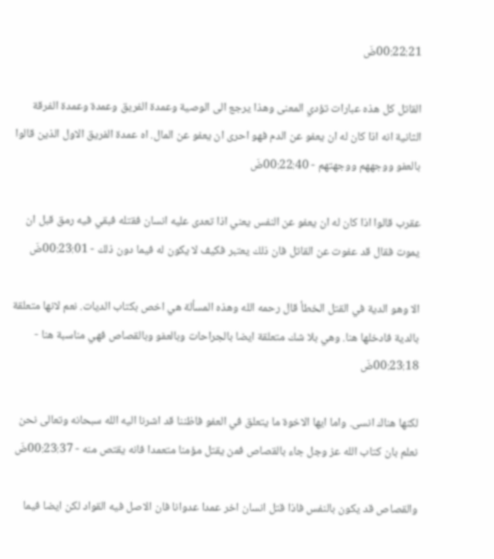00:22:21ضَ

القاتل كل هذه عبارات تؤدي المعنى وهذا يرجع الى الوصية وعمدة الفريق وعمدة وعمدة الفرقة الثانية انه اذا كان له ان يعفو عن الدم فهو احرى ان يعفو عن المال. اه عمدة الفريق الاول الذين قالوا بالعفو ووجههم ووجهتهم - 00:22:40ضَ

عقرب قالوا اذا كان له ان يعفو عن النفس يعني اذا تعدى عليه انسان فقتله فبقي فيه رمق قبل ان يموت فقال قد عفوت عن القاتل فان ذلك يعتبر فكيف لا يكون له فيما دون ذلك - 00:23:01ضَ

الا وهو الدية في القتل الخطأ قال رحمه الله وهذه المسألة هي اخص بكتاب الديات. نعم لانها متعلقة بالدية فادخلها هنا. وهي بلا شك متعلقة ايضا بالجراحات وبالعفو وبالقصاص فهي مناسبة هنا - 00:23:18ضَ

لكنها هناك انسى. واما ايها الاخوة ما يتعلق في العفو فاظننا قد اشرنا اليه الله سبحانه وتعالى نحن نعلم بان كتاب الله عز وجل جاء بالقصاص فمن يقتل مؤمنا متعمدا فانه يقتص منه - 00:23:37ضَ

والقصاص قد يكون بالنفس فاذا قتل انسان اخر عمدا عدوانا فان الاصل فيه القواد لكن ايضا فيما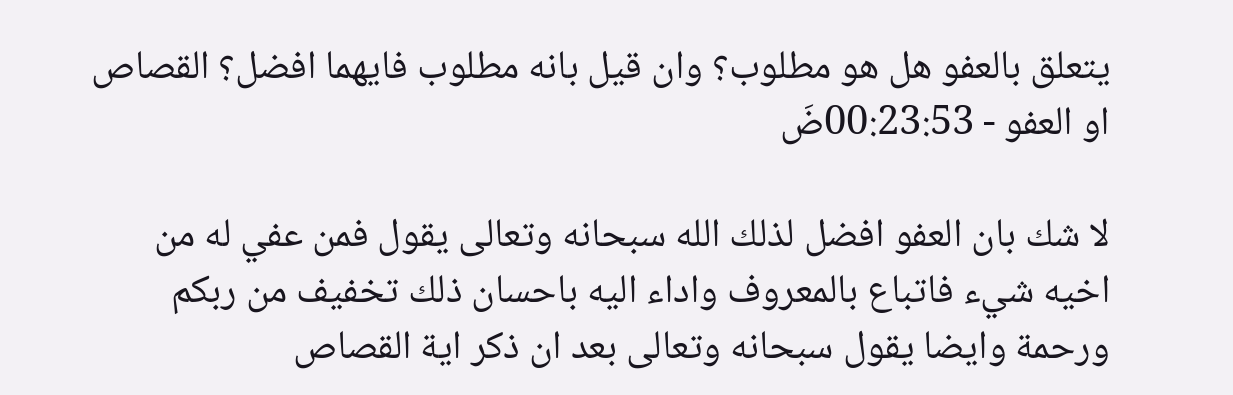يتعلق بالعفو هل هو مطلوب؟ وان قيل بانه مطلوب فايهما افضل؟ القصاص او العفو - 00:23:53ضَ

لا شك بان العفو افضل لذلك الله سبحانه وتعالى يقول فمن عفي له من اخيه شيء فاتباع بالمعروف واداء اليه باحسان ذلك تخفيف من ربكم ورحمة وايضا يقول سبحانه وتعالى بعد ان ذكر اية القصاص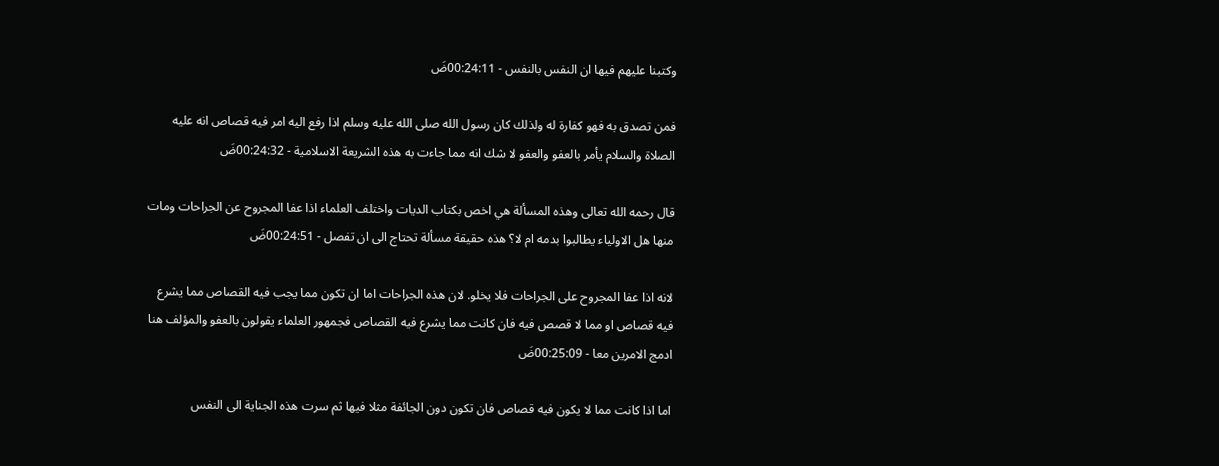وكتبنا عليهم فيها ان النفس بالنفس - 00:24:11ضَ

فمن تصدق به فهو كفارة له ولذلك كان رسول الله صلى الله عليه وسلم اذا رفع اليه امر فيه قصاص انه عليه الصلاة والسلام يأمر بالعفو والعفو لا شك انه مما جاءت به هذه الشريعة الاسلامية - 00:24:32ضَ

قال رحمه الله تعالى وهذه المسألة هي اخص بكتاب الديات واختلف العلماء اذا عفا المجروح عن الجراحات ومات منها هل الاولياء يطالبوا بدمه ام لا؟ هذه حقيقة مسألة تحتاج الى ان تفصل - 00:24:51ضَ

لانه اذا عفا المجروح على الجراحات فلا يخلو. لان هذه الجراحات اما ان تكون مما يجب فيه القصاص مما يشرع فيه قصاص او مما لا قصص فيه فان كانت مما يشرع فيه القصاص فجمهور العلماء يقولون بالعفو والمؤلف هنا ادمج الامرين معا - 00:25:09ضَ

اما اذا كانت مما لا يكون فيه قصاص فان تكون دون الجائفة مثلا فيها ثم سرت هذه الجناية الى النفس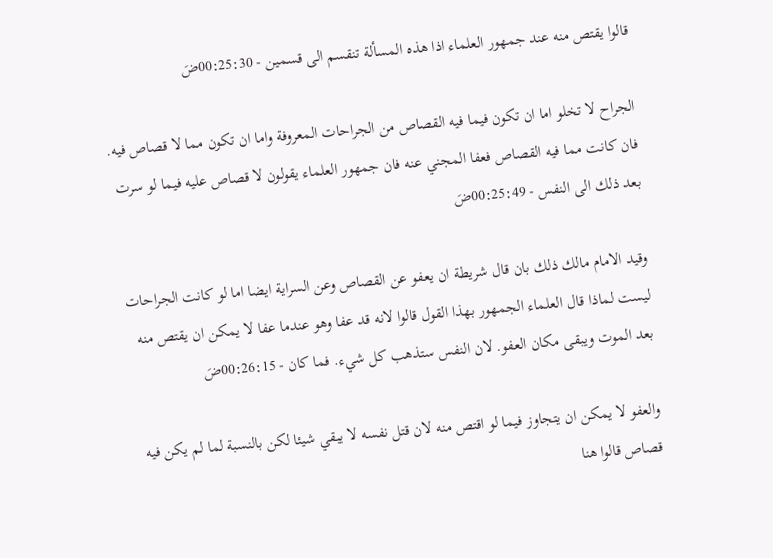قالوا يقتص منه عند جمهور العلماء اذا هذه المسألة تنقسم الى قسمين - 00:25:30ضَ

الجراح لا تخلو اما ان تكون فيما فيه القصاص من الجراحات المعروفة واما ان تكون مما لا قصاص فيه. فان كانت مما فيه القصاص فعفا المجني عنه فان جمهور العلماء يقولون لا قصاص عليه فيما لو سرت بعد ذلك الى النفس - 00:25:49ضَ

وقيد الامام مالك ذلك بان قال شريطة ان يعفو عن القصاص وعن السراية ايضا اما لو كانت الجراحات ليست لماذا قال العلماء الجمهور بهذا القول قالوا لانه قد عفا وهو عندما عفا لا يمكن ان يقتص منه بعد الموت ويبقى مكان العفو. لان النفس ستذهب كل شيء. فما كان - 00:26:15ضَ

والعفو لا يمكن ان يتجاوز فيما لو اقتص منه لان قتل نفسه لا يبقي شيئا لكن بالنسبة لما لم يكن فيه قصاص قالوا هنا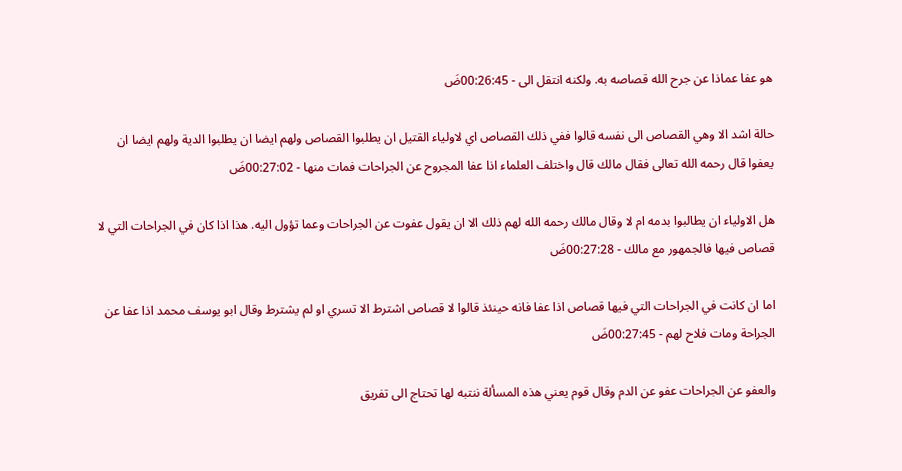هو عفا عماذا عن جرح الله قصاصه به. ولكنه انتقل الى - 00:26:45ضَ

حالة اشد الا وهي القصاص الى نفسه قالوا ففي ذلك القصاص اي لاولياء القتيل ان يطلبوا القصاص ولهم ايضا ان يطلبوا الدية ولهم ايضا ان يعفوا قال رحمه الله تعالى فقال مالك قال واختلف العلماء اذا عفا المجروح عن الجراحات فمات منها - 00:27:02ضَ

هل الاولياء ان يطالبوا بدمه ام لا وقال مالك رحمه الله لهم ذلك الا ان يقول عفوت عن الجراحات وعما تؤول اليه. هذا اذا كان في الجراحات التي لا قصاص فيها فالجمهور مع مالك - 00:27:28ضَ

اما ان كانت في الجراحات التي فيها قصاص اذا عفا فانه حينئذ قالوا لا قصاص اشترط الا تسري او لم يشترط وقال ابو يوسف محمد اذا عفا عن الجراحة ومات فلاح لهم - 00:27:45ضَ

والعفو عن الجراحات عفو عن الدم وقال قوم يعني هذه المسألة ننتبه لها تحتاج الى تفريق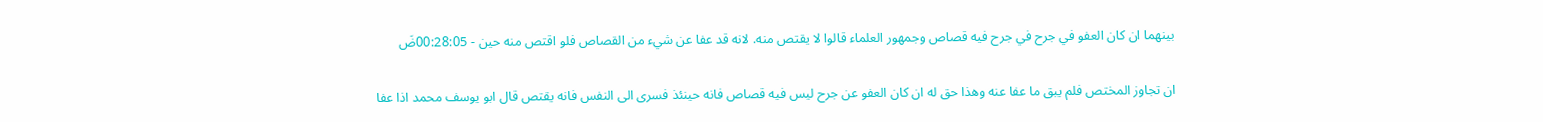بينهما ان كان العفو في جرح في جرح فيه قصاص وجمهور العلماء قالوا لا يقتص منه. لانه قد عفا عن شيء من القصاص فلو اقتص منه حين - 00:28:05ضَ

ان تجاوز المختص فلم يبق ما عفا عنه وهذا حق له ان كان العفو عن جرح ليس فيه قصاص فانه حينئذ فسرى الى النفس فانه يقتص قال ابو يوسف محمد اذا عفا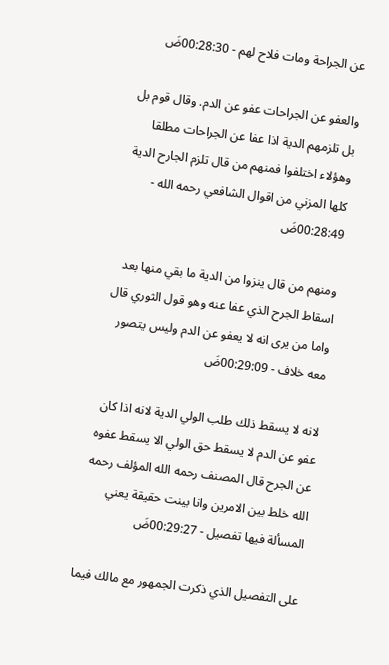عن الجراحة ومات فلاح لهم - 00:28:30ضَ

والعفو عن الجراحات عفو عن الدم. وقال قوم بل بل تلزمهم الدية اذا عفا عن الجراحات مطلقا وهؤلاء اختلفوا فمنهم من قال تلزم الجارح الدية كلها المزني من اقوال الشافعي رحمه الله - 00:28:49ضَ

ومنهم من قال ينزوا من الدية ما بقي منها بعد اسقاط الجرح الذي عفا عنه وهو قول الثوري قال واما من يرى انه لا يعفو عن الدم وليس يتصور معه خلاف - 00:29:09ضَ

لانه لا يسقط ذلك طلب الولي الدية لانه اذا كان عفو عن الدم لا يسقط حق الولي الا يسقط عفوه عن الجرح قال المصنف رحمه الله المؤلف رحمه الله خلط بين الامرين وانا بينت حقيقة يعني المسألة فيها تفصيل - 00:29:27ضَ

على التفصيل الذي ذكرت الجمهور مع مالك فيما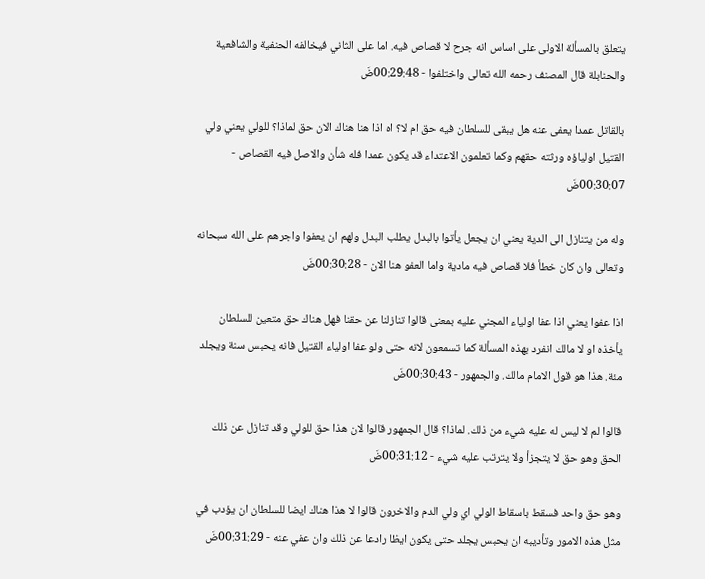يتعلق بالمسألة الاولى على اساس انه جرح لا قصاص فيه. اما على الثاني فيخالفه الحنفية والشافعية والحنابلة قال المصنف رحمه الله تعالى واختلفوا - 00:29:48ضَ

بالقاتل عمدا يعفى عنه هل يبقى للسلطان فيه حق ام لا؟ اه اذا هنا هناك الان حق لماذا؟ للولي يعني ولي القتيل اولياؤه ورثته حقهم وكما تعلمون الاعتداء قد يكون عمدا فله شأن والاصل فيه القصاص - 00:30:07ضَ

وله من يتنازل الى الدية يعني ان يجعل يأتوا بالبدل يطلب البدل ولهم ان يعفوا واجرهم على الله سبحانه وتعالى وان كان خطأ فلا قصاص فيه مادية واما العفو هنا الان - 00:30:28ضَ

اذا عفوا يعني اذا عفا اولياء المجني عليه بمعنى قالوا تنازلنا عن حقنا فهل هناك حق متعين للسلطان يأخذه او لا مالك انفرد بهذه المسألة كما تسمعون لانه حتى ولو عفا اولياء القتيل فانه يحبس سنة ويجلد مئة. هذا هو قول الامام مالك. والجمهور - 00:30:43ضَ

قالوا لم لا ليس له عليه شيء من ذلك. لماذا؟ قال الجمهور قالوا لان هذا حق للولي وقد تنازل عن ذلك الحق وهو حق لا يتجزأ ولا يترتب عليه شيء - 00:31:12ضَ

وهو حق واحد فسقط باسقاط الولي اي ولي الدم والاخرون قالوا لا هذا هناك ايضا للسلطان ان يؤدب في مثل هذه الامور وتأديبه ان يحبس يجلد حتى يكون ايظا رادعا عن ذلك وان عفي عنه - 00:31:29ضَ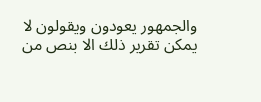والجمهور يعودون ويقولون لا يمكن تقرير ذلك الا بنص من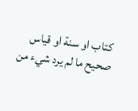كتاب او سنة او قياس صحيح ما لم يرد شيء من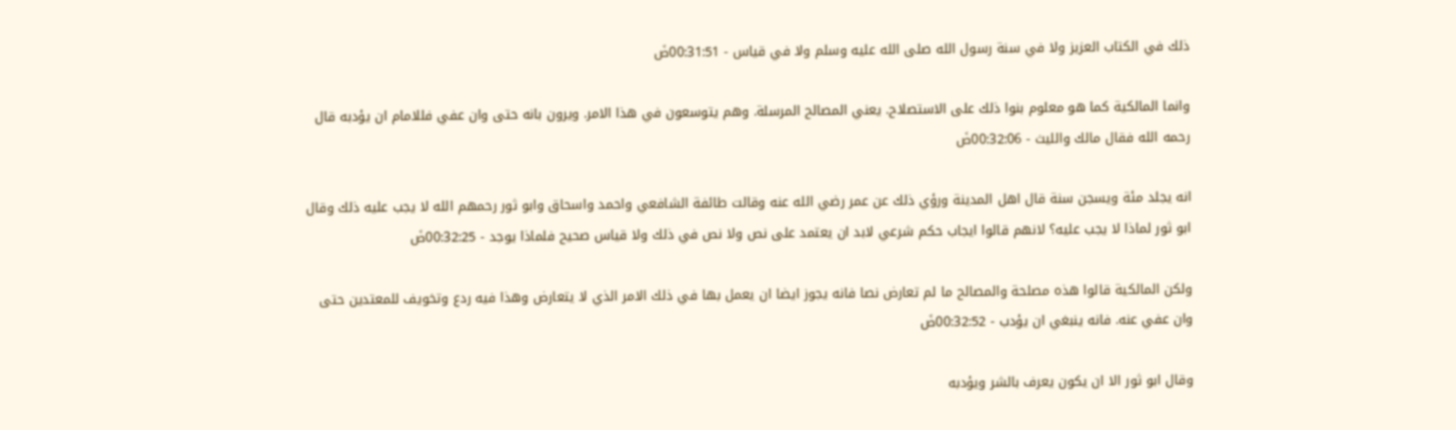ذلك في الكتاب العزيز ولا في سنة رسول الله صلى الله عليه وسلم ولا في قياس - 00:31:51ضَ

وانما المالكية كما هو معلوم بنوا ذلك على الاستصلاح. يعني المصالح المرسلة. وهم يتوسعون في هذا الامر. ويرون بانه حتى وان عفي فللامام ان يؤدبه قال رحمه الله فقال مالك والليث - 00:32:06ضَ

انه يجلد مئة ويسجن سنة قال اهل المدينة ورؤي ذلك عن عمر رضي الله عنه وقالت طائفة الشافعي واحمد واسحاق وابو ثور رحمهم الله لا يجب عليه ذلك وقال ابو ثور لماذا لا يجب عليه؟ لانهم قالوا ايجاب حكم شرعي لابد ان يعتمد على نص ولا نص في ذلك ولا قياس صحيح فلماذا يوجد - 00:32:25ضَ

ولكن المالكية قالوا هذه مصلحة والمصالح ما لم تعارض نصا فانه يجوز ايضا ان يعمل بها في ذلك الامر الذي لا يتعارض وهذا فيه ردع وتخويف للمعتدين حتى وان عفي عنه. فانه ينبغي ان يؤدب - 00:32:52ضَ

وقال ابو ثور الا ان يكون يعرف بالشر ويؤدبه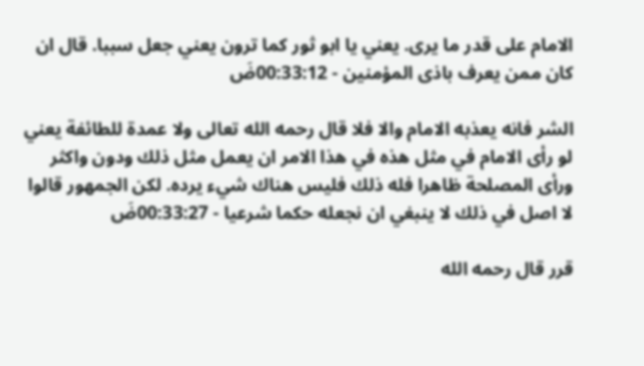الامام على قدر ما يرى. يعني يا ابو ثور كما ترون يعني جعل سببا. قال ان كان ممن يعرف باذى المؤمنين - 00:33:12ضَ

الشر فانه يعذبه الامام والا فلا قال رحمه الله تعالى ولا عمدة للطائفة يعني لو رأى الامام في مثل هذه في هذا الامر ان يعمل مثل ذلك ودون واكثر ورأى المصلحة ظاهرا فله ذلك فليس هناك شيء يرده. لكن الجمهور قالوا لا اصل في ذلك لا ينبغي ان نجعله حكما شرعيا - 00:33:27ضَ

قرر قال رحمه الله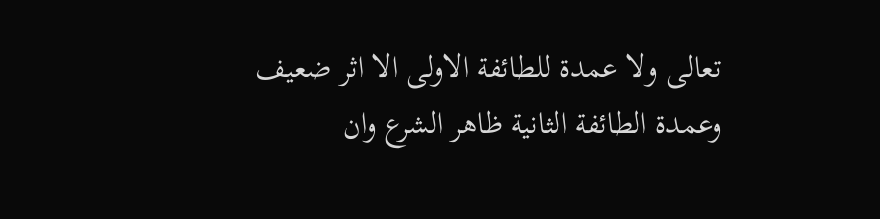تعالى ولا عمدة للطائفة الاولى الا اثر ضعيف وعمدة الطائفة الثانية ظاهر الشرع وان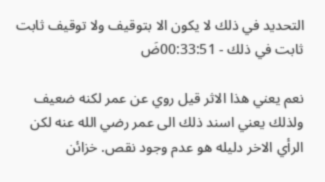التحديد في ذلك لا يكون الا بتوقيف ولا توقيف ثابت ثابت في ذلك - 00:33:51ضَ

نعم يعني هذا الاثر قيل روي عن عمر لكنه ضعيف ولذلك يعني اسند ذلك الى عمر رضي الله عنه لكن الرأي الاخر دليله هو عدم وجود نقص. خزائن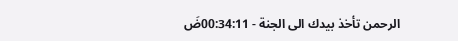الرحمن تأخذ بيدك الى الجنة - 00:34:11ضَ